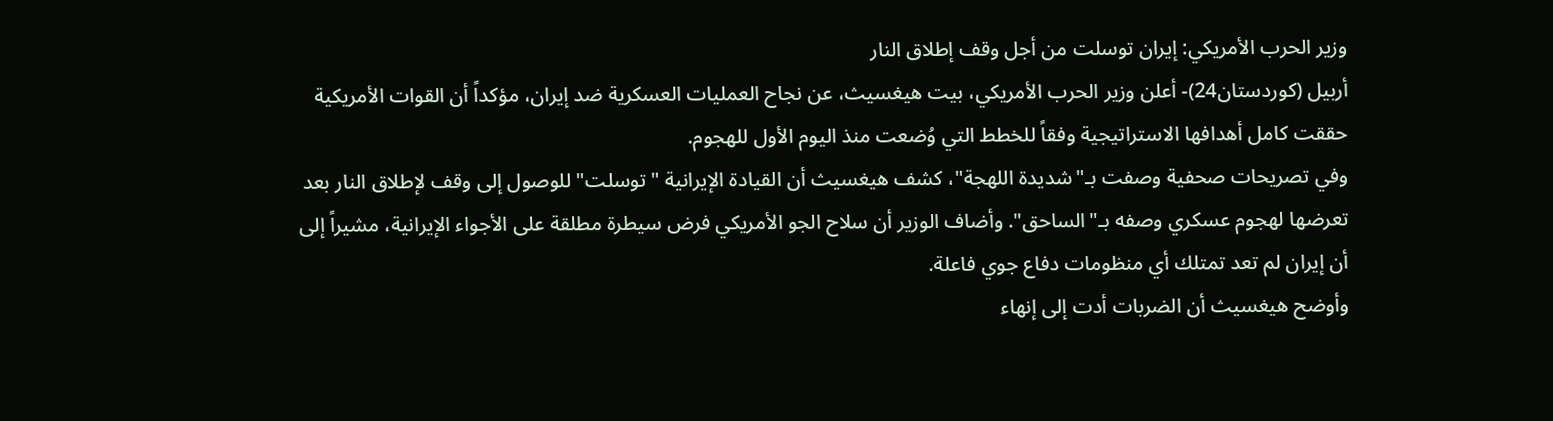وزير الحرب الأمريكي: إيران توسلت من أجل وقف إطلاق النار
أربيل (كوردستان24)- أعلن وزير الحرب الأمريكي، بيت هيغسيث، عن نجاح العمليات العسكرية ضد إيران، مؤكداً أن القوات الأمريكية حققت كامل أهدافها الاستراتيجية وفقاً للخطط التي وُضعت منذ اليوم الأول للهجوم.
وفي تصريحات صحفية وصفت بـ"شديدة اللهجة"، كشف هيغسيث أن القيادة الإيرانية "توسلت" للوصول إلى وقف لإطلاق النار بعد تعرضها لهجوم عسكري وصفه بـ"الساحق". وأضاف الوزير أن سلاح الجو الأمريكي فرض سيطرة مطلقة على الأجواء الإيرانية، مشيراً إلى أن إيران لم تعد تمتلك أي منظومات دفاع جوي فاعلة.
وأوضح هيغسيث أن الضربات أدت إلى إنهاء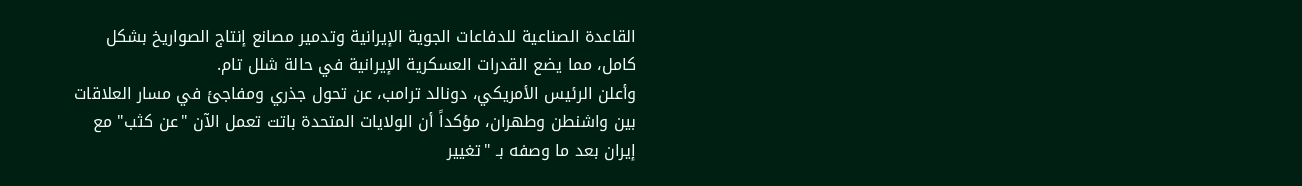القاعدة الصناعية للدفاعات الجوية الإيرانية وتدمير مصانع إنتاج الصواريخ بشكل كامل، مما يضع القدرات العسكرية الإيرانية في حالة شلل تام.
وأعلن الرئيس الأمريكي، دونالد ترامب، عن تحول جذري ومفاجئ في مسار العلاقات بين واشنطن وطهران، مؤكداً أن الولايات المتحدة باتت تعمل الآن "عن كثب" مع إيران بعد ما وصفه بـ "تغيير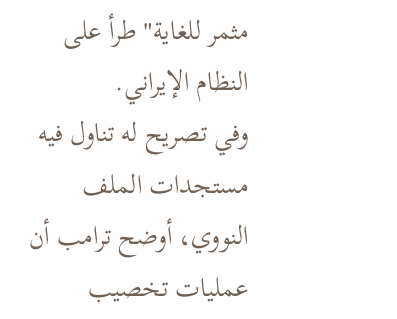مثمر للغاية" طرأ على النظام الإيراني.
وفي تصريح له تناول فيه مستجدات الملف النووي، أوضح ترامب أن عمليات تخصيب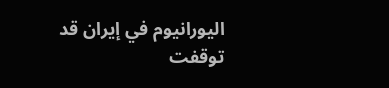اليورانيوم في إيران قد توقفت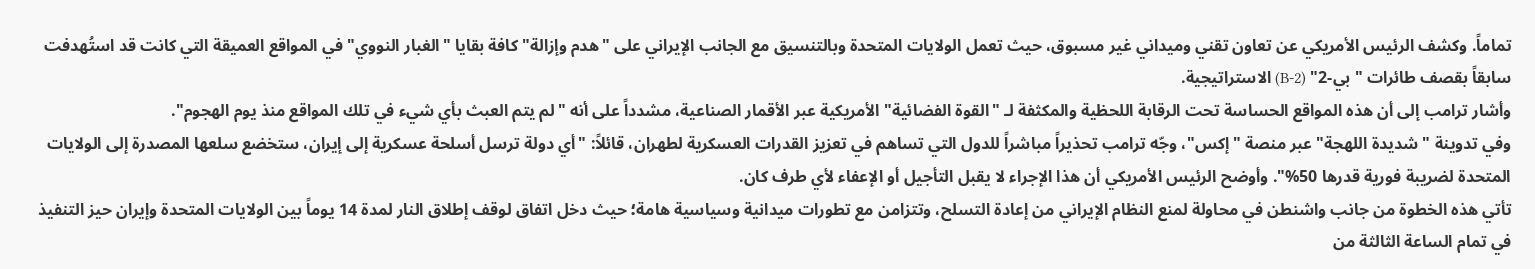تماماً. وكشف الرئيس الأمريكي عن تعاون تقني وميداني غير مسبوق، حيث تعمل الولايات المتحدة وبالتنسيق مع الجانب الإيراني على "هدم وإزالة" كافة بقايا "الغبار النووي" في المواقع العميقة التي كانت قد استُهدفت سابقاً بقصف طائرات "بي-2" (B-2) الاستراتيجية.
وأشار ترامب إلى أن هذه المواقع الحساسة تحت الرقابة اللحظية والمكثفة لـ "القوة الفضائية" الأمريكية عبر الأقمار الصناعية، مشدداً على أنه "لم يتم العبث بأي شيء في تلك المواقع منذ يوم الهجوم".
وفي تدوينة "شديدة اللهجة" عبر منصة "إكس"، وجّه ترامب تحذيراً مباشراً للدول التي تساهم في تعزيز القدرات العسكرية لطهران، قائلاً: "أي دولة ترسل أسلحة عسكرية إلى إيران، ستخضع سلعها المصدرة إلى الولايات المتحدة لضريبة فورية قدرها 50%". وأوضح الرئيس الأمريكي أن هذا الإجراء لا يقبل التأجيل أو الإعفاء لأي طرف كان.
تأتي هذه الخطوة من جانب واشنطن في محاولة لمنع النظام الإيراني من إعادة التسلح، وتتزامن مع تطورات ميدانية وسياسية هامة؛ حيث دخل اتفاق لوقف إطلاق النار لمدة 14 يوماً بين الولايات المتحدة وإيران حيز التنفيذ في تمام الساعة الثالثة من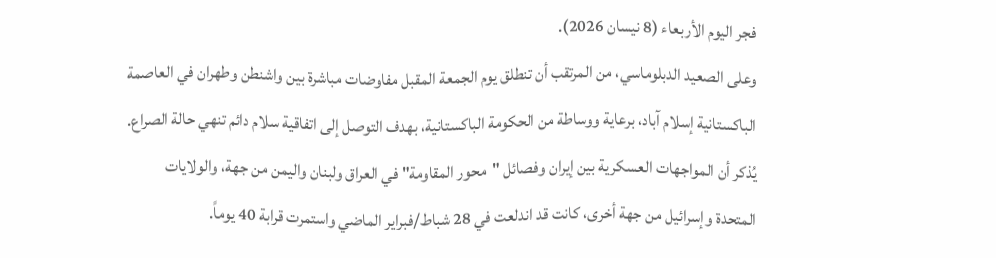فجر اليوم الأربعاء (8 نيسان 2026).
وعلى الصعيد الدبلوماسي، من المرتقب أن تنطلق يوم الجمعة المقبل مفاوضات مباشرة بين واشنطن وطهران في العاصمة الباكستانية إسلام آباد، برعاية ووساطة من الحكومة الباكستانية، بهدف التوصل إلى اتفاقية سلام دائم تنهي حالة الصراع.
يُذكر أن المواجهات العسكرية بين إيران وفصائل "محور المقاومة" في العراق ولبنان واليمن من جهة، والولايات المتحدة وإسرائيل من جهة أخرى، كانت قد اندلعت في 28 شباط/فبراير الماضي واستمرت قرابة 40 يوماً.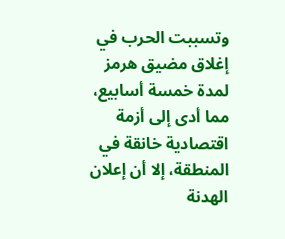وتسببت الحرب في إغلاق مضيق هرمز لمدة خمسة أسابيع، مما أدى إلى أزمة اقتصادية خانقة في المنطقة، إلا أن إعلان الهدنة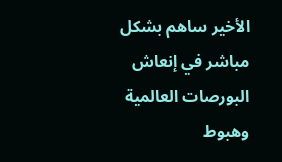الأخير ساهم بشكل مباشر في إنعاش البورصات العالمية وهبوط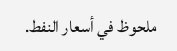ملحوظ في أسعار النفط.